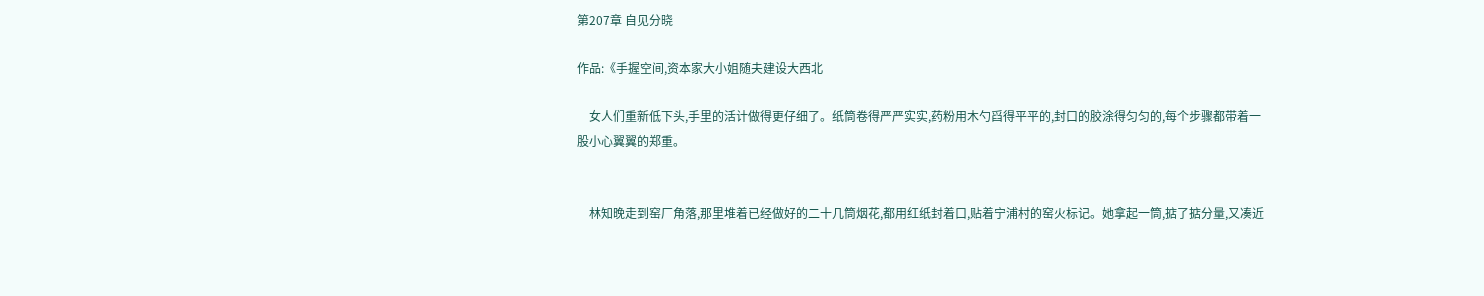第207章 自见分晓

作品:《手握空间,资本家大小姐随夫建设大西北

    女人们重新低下头,手里的活计做得更仔细了。纸筒卷得严严实实,药粉用木勺舀得平平的,封口的胶涂得匀匀的,每个步骤都带着一股小心翼翼的郑重。


    林知晚走到窑厂角落,那里堆着已经做好的二十几筒烟花,都用红纸封着口,贴着宁浦村的窑火标记。她拿起一筒,掂了掂分量,又凑近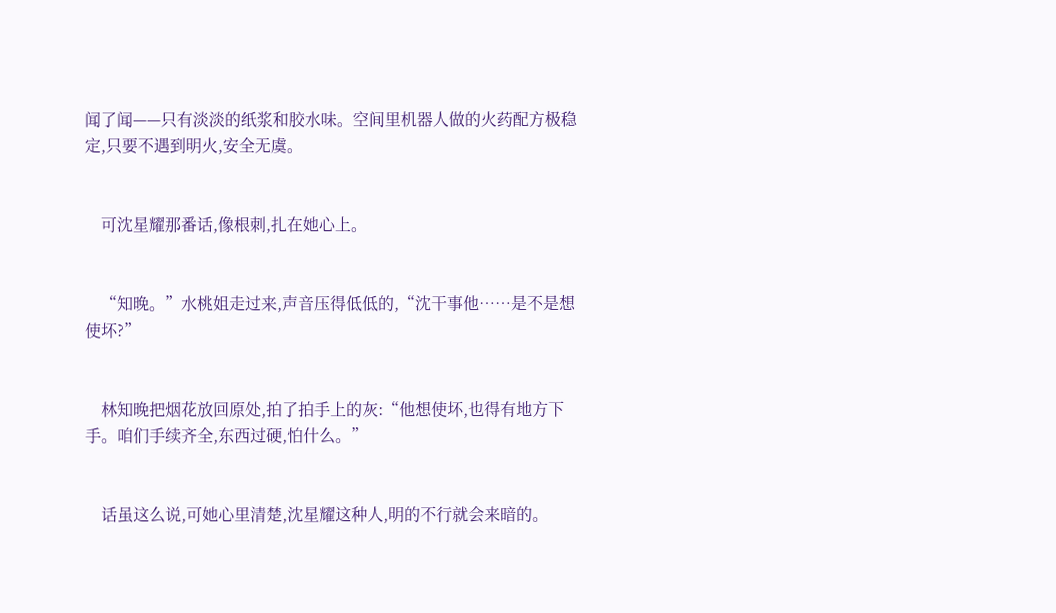闻了闻——只有淡淡的纸浆和胶水味。空间里机器人做的火药配方极稳定,只要不遇到明火,安全无虞。


    可沈星耀那番话,像根刺,扎在她心上。


    “知晚。”水桃姐走过来,声音压得低低的,“沈干事他……是不是想使坏?”


    林知晚把烟花放回原处,拍了拍手上的灰:“他想使坏,也得有地方下手。咱们手续齐全,东西过硬,怕什么。”


    话虽这么说,可她心里清楚,沈星耀这种人,明的不行就会来暗的。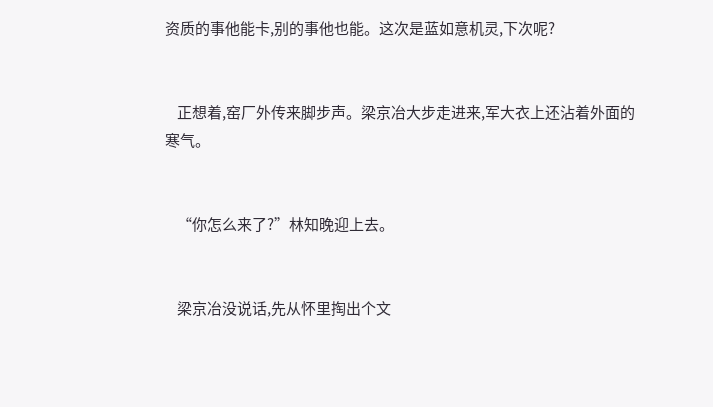资质的事他能卡,别的事他也能。这次是蓝如意机灵,下次呢?


    正想着,窑厂外传来脚步声。梁京冶大步走进来,军大衣上还沾着外面的寒气。


    “你怎么来了?”林知晚迎上去。


    梁京冶没说话,先从怀里掏出个文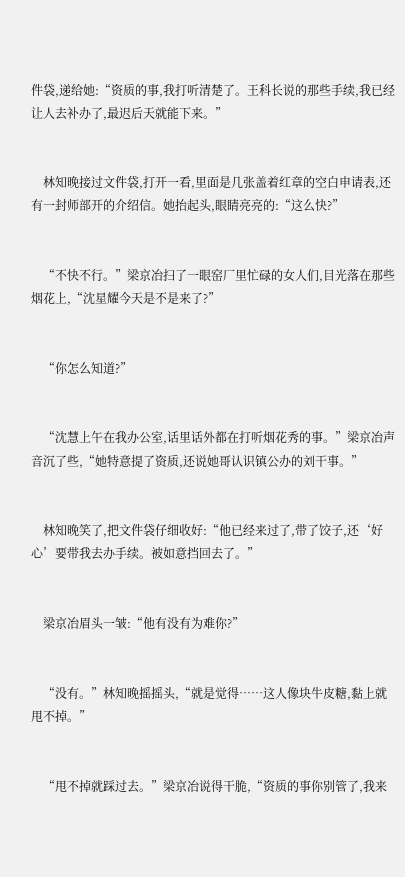件袋,递给她:“资质的事,我打听清楚了。王科长说的那些手续,我已经让人去补办了,最迟后天就能下来。”


    林知晚接过文件袋,打开一看,里面是几张盖着红章的空白申请表,还有一封师部开的介绍信。她抬起头,眼睛亮亮的:“这么快?”


    “不快不行。”梁京冶扫了一眼窑厂里忙碌的女人们,目光落在那些烟花上,“沈星耀今天是不是来了?”


    “你怎么知道?”


    “沈慧上午在我办公室,话里话外都在打听烟花秀的事。”梁京冶声音沉了些,“她特意提了资质,还说她哥认识镇公办的刘干事。”


    林知晚笑了,把文件袋仔细收好:“他已经来过了,带了饺子,还‘好心’要带我去办手续。被如意挡回去了。”


    梁京冶眉头一皱:“他有没有为难你?”


    “没有。”林知晚摇摇头,“就是觉得……这人像块牛皮糖,黏上就甩不掉。”


    “甩不掉就踩过去。”梁京冶说得干脆,“资质的事你别管了,我来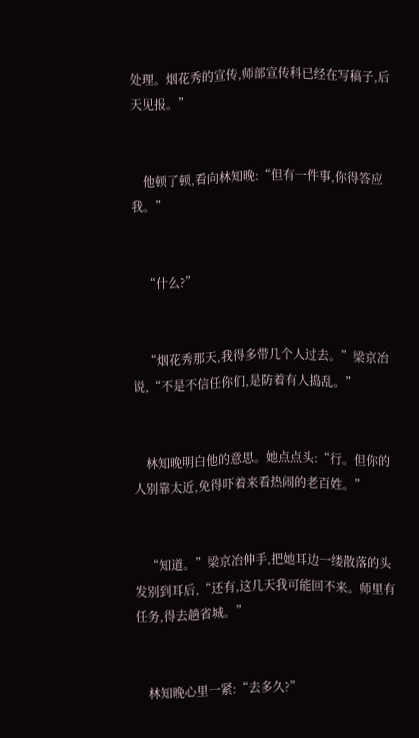处理。烟花秀的宣传,师部宣传科已经在写稿子,后天见报。”


    他顿了顿,看向林知晚:“但有一件事,你得答应我。”


    “什么?”


    “烟花秀那天,我得多带几个人过去。”梁京冶说,“不是不信任你们,是防着有人捣乱。”


    林知晚明白他的意思。她点点头:“行。但你的人别靠太近,免得吓着来看热闹的老百姓。”


    “知道。”梁京冶伸手,把她耳边一缕散落的头发别到耳后,“还有,这几天我可能回不来。师里有任务,得去趟省城。”


    林知晚心里一紧:“去多久?”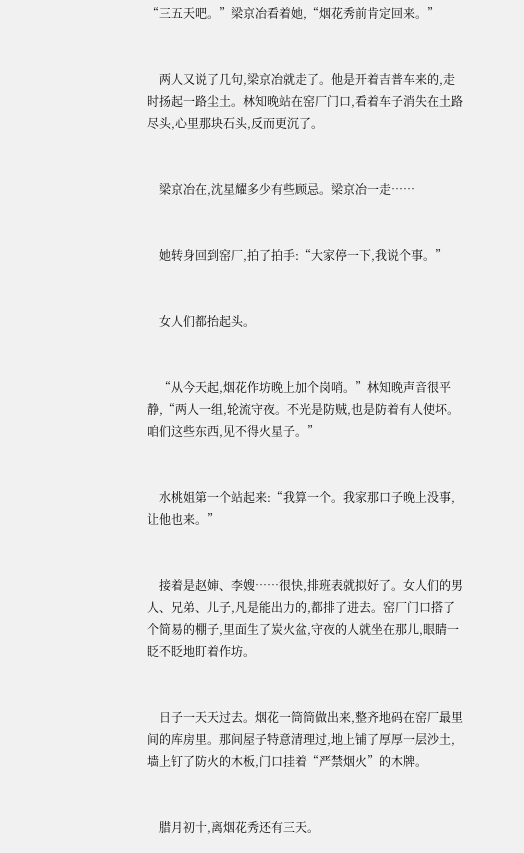“三五天吧。”梁京冶看着她,“烟花秀前肯定回来。”


    两人又说了几句,梁京冶就走了。他是开着吉普车来的,走时扬起一路尘土。林知晚站在窑厂门口,看着车子消失在土路尽头,心里那块石头,反而更沉了。


    梁京冶在,沈星耀多少有些顾忌。梁京冶一走……


    她转身回到窑厂,拍了拍手:“大家停一下,我说个事。”


    女人们都抬起头。


    “从今天起,烟花作坊晚上加个岗哨。”林知晚声音很平静,“两人一组,轮流守夜。不光是防贼,也是防着有人使坏。咱们这些东西,见不得火星子。”


    水桃姐第一个站起来:“我算一个。我家那口子晚上没事,让他也来。”


    接着是赵婶、李嫂……很快,排班表就拟好了。女人们的男人、兄弟、儿子,凡是能出力的,都排了进去。窑厂门口搭了个简易的棚子,里面生了炭火盆,守夜的人就坐在那儿,眼睛一眨不眨地盯着作坊。


    日子一天天过去。烟花一筒筒做出来,整齐地码在窑厂最里间的库房里。那间屋子特意清理过,地上铺了厚厚一层沙土,墙上钉了防火的木板,门口挂着“严禁烟火”的木牌。


    腊月初十,离烟花秀还有三天。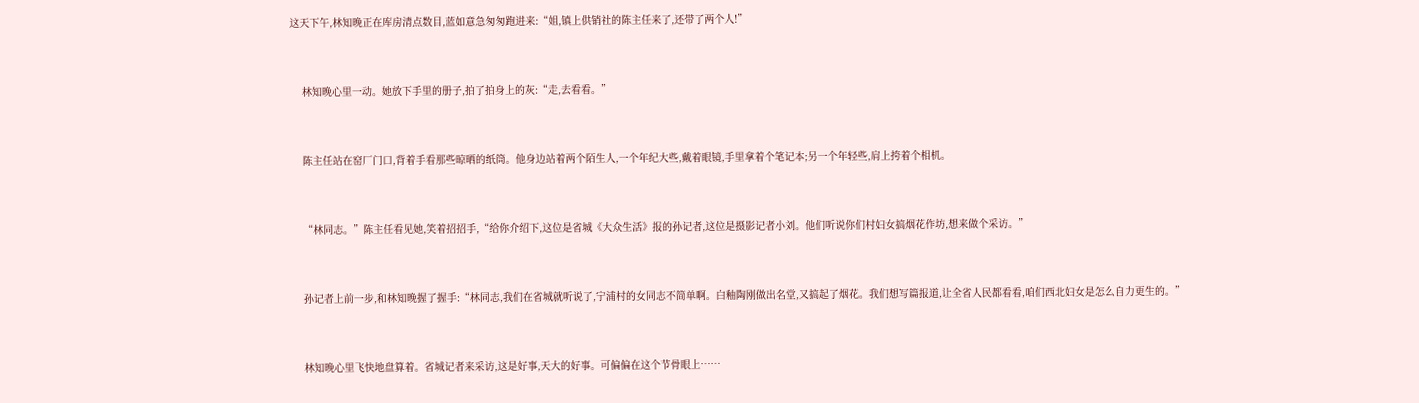这天下午,林知晚正在库房清点数目,蓝如意急匆匆跑进来:“姐,镇上供销社的陈主任来了,还带了两个人!”


    林知晚心里一动。她放下手里的册子,拍了拍身上的灰:“走,去看看。”


    陈主任站在窑厂门口,背着手看那些晾晒的纸筒。他身边站着两个陌生人,一个年纪大些,戴着眼镜,手里拿着个笔记本;另一个年轻些,肩上挎着个相机。


    “林同志。”陈主任看见她,笑着招招手,“给你介绍下,这位是省城《大众生活》报的孙记者,这位是摄影记者小刘。他们听说你们村妇女搞烟花作坊,想来做个采访。”


    孙记者上前一步,和林知晚握了握手:“林同志,我们在省城就听说了,宁浦村的女同志不简单啊。白釉陶刚做出名堂,又搞起了烟花。我们想写篇报道,让全省人民都看看,咱们西北妇女是怎么自力更生的。”


    林知晚心里飞快地盘算着。省城记者来采访,这是好事,天大的好事。可偏偏在这个节骨眼上……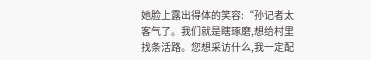她脸上露出得体的笑容:“孙记者太客气了。我们就是瞎琢磨,想给村里找条活路。您想采访什么,我一定配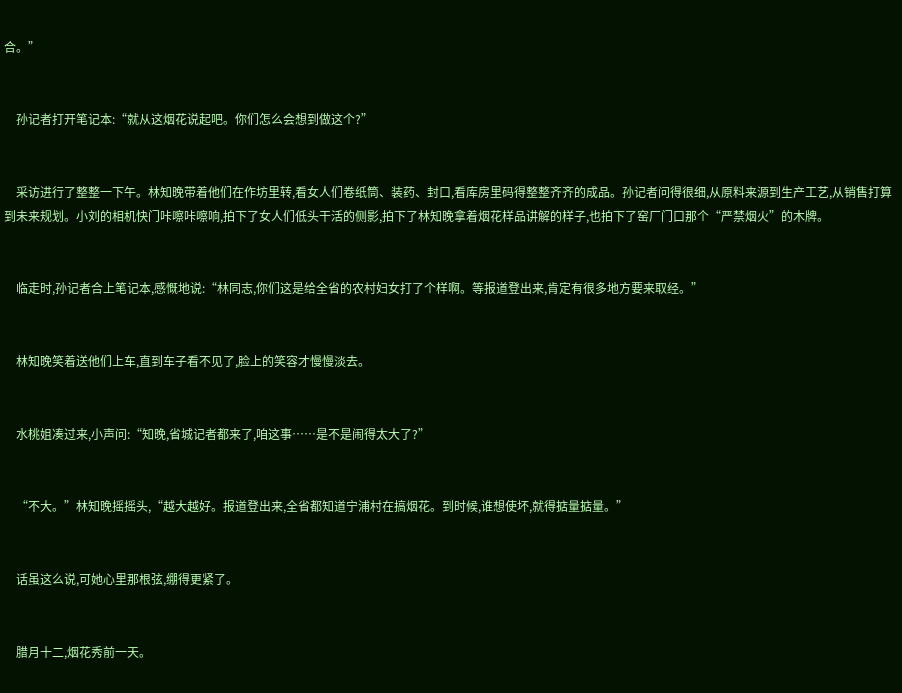合。”


    孙记者打开笔记本:“就从这烟花说起吧。你们怎么会想到做这个?”


    采访进行了整整一下午。林知晚带着他们在作坊里转,看女人们卷纸筒、装药、封口,看库房里码得整整齐齐的成品。孙记者问得很细,从原料来源到生产工艺,从销售打算到未来规划。小刘的相机快门咔嚓咔嚓响,拍下了女人们低头干活的侧影,拍下了林知晚拿着烟花样品讲解的样子,也拍下了窑厂门口那个“严禁烟火”的木牌。


    临走时,孙记者合上笔记本,感慨地说:“林同志,你们这是给全省的农村妇女打了个样啊。等报道登出来,肯定有很多地方要来取经。”


    林知晚笑着送他们上车,直到车子看不见了,脸上的笑容才慢慢淡去。


    水桃姐凑过来,小声问:“知晚,省城记者都来了,咱这事……是不是闹得太大了?”


    “不大。”林知晚摇摇头,“越大越好。报道登出来,全省都知道宁浦村在搞烟花。到时候,谁想使坏,就得掂量掂量。”


    话虽这么说,可她心里那根弦,绷得更紧了。


    腊月十二,烟花秀前一天。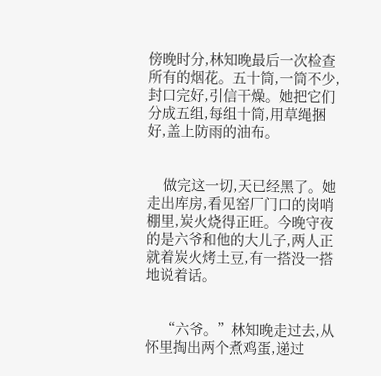傍晚时分,林知晚最后一次检查所有的烟花。五十筒,一筒不少,封口完好,引信干燥。她把它们分成五组,每组十筒,用草绳捆好,盖上防雨的油布。


    做完这一切,天已经黑了。她走出库房,看见窑厂门口的岗哨棚里,炭火烧得正旺。今晚守夜的是六爷和他的大儿子,两人正就着炭火烤土豆,有一搭没一搭地说着话。


    “六爷。”林知晚走过去,从怀里掏出两个煮鸡蛋,递过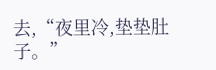去,“夜里冷,垫垫肚子。”